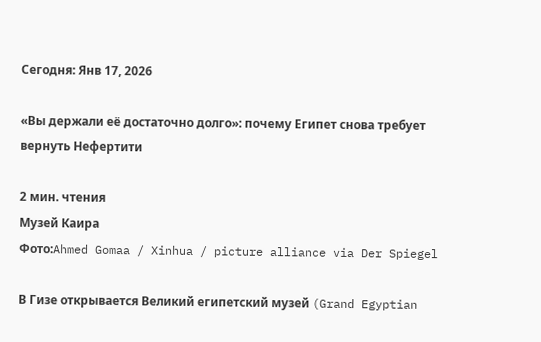Сегодня: Янв 17, 2026

«Вы держали её достаточно долго»: почему Египет снова требует вернуть Нефертити

2 мин. чтения
Музей Каира
Фото:Ahmed Gomaa / Xinhua / picture alliance via Der Spiegel

В Гизе открывается Великий египетский музей (Grand Egyptian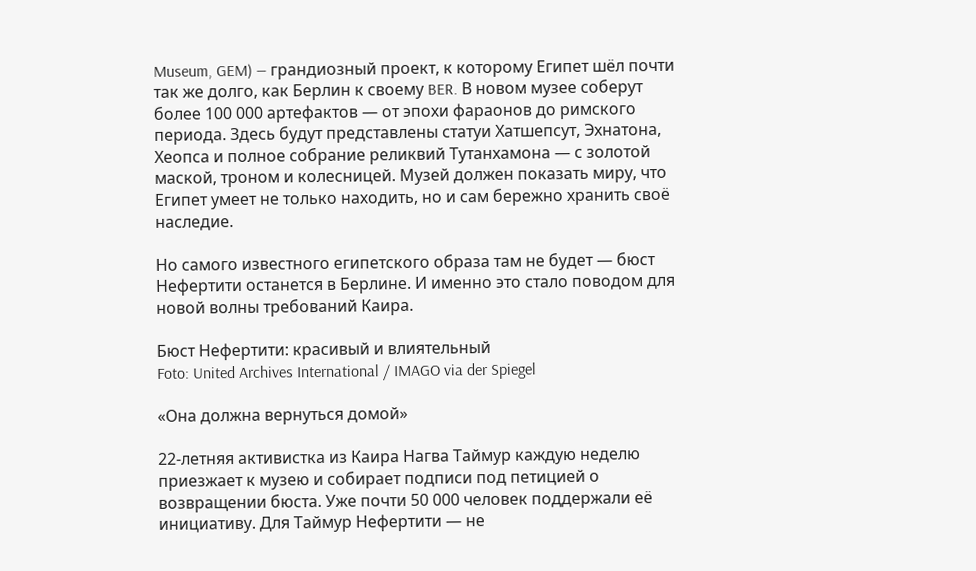Museum, GEM) — грандиозный проект, к которому Египет шёл почти так же долго, как Берлин к своему BER. В новом музее соберут более 100 000 артефактов — от эпохи фараонов до римского периода. Здесь будут представлены статуи Хатшепсут, Эхнатона, Хеопса и полное собрание реликвий Тутанхамона — с золотой маской, троном и колесницей. Музей должен показать миру, что Египет умеет не только находить, но и сам бережно хранить своё наследие.

Но самого известного египетского образа там не будет — бюст Нефертити останется в Берлине. И именно это стало поводом для новой волны требований Каира.

Бюст Нефертити: красивый и влиятельный
Foto: United Archives International / IMAGO via der Spiegel

«Она должна вернуться домой»

22-летняя активистка из Каира Нагва Таймур каждую неделю приезжает к музею и собирает подписи под петицией о возвращении бюста. Уже почти 50 000 человек поддержали её инициативу. Для Таймур Нефертити — не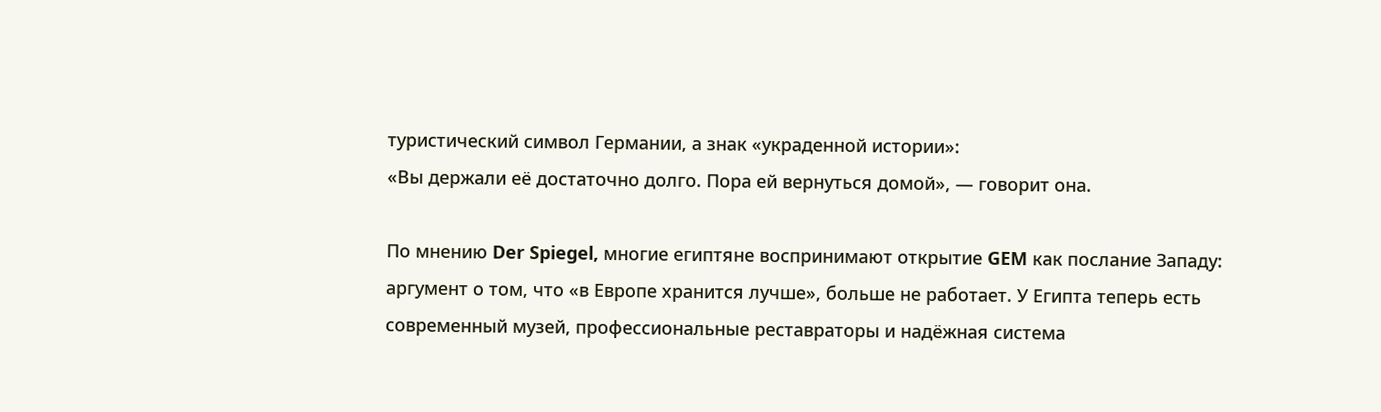туристический символ Германии, а знак «украденной истории»:
«Вы держали её достаточно долго. Пора ей вернуться домой», — говорит она.

По мнению Der Spiegel, многие египтяне воспринимают открытие GEM как послание Западу: аргумент о том, что «в Европе хранится лучше», больше не работает. У Египта теперь есть современный музей, профессиональные реставраторы и надёжная система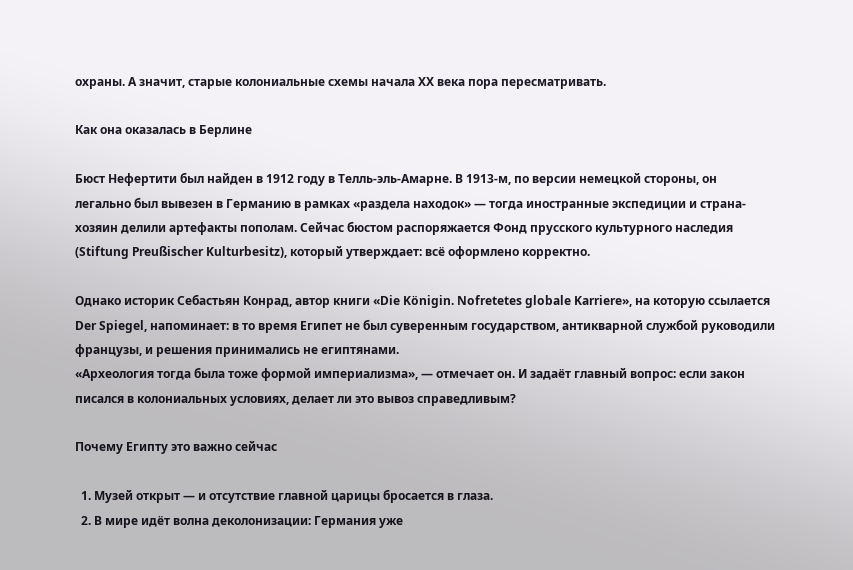охраны. А значит, старые колониальные схемы начала XX века пора пересматривать.

Как она оказалась в Берлине

Бюст Нефертити был найден в 1912 году в Телль-эль-Амарне. В 1913-м, по версии немецкой стороны, он легально был вывезен в Германию в рамках «раздела находок» — тогда иностранные экспедиции и страна-хозяин делили артефакты пополам. Сейчас бюстом распоряжается Фонд прусского культурного наследия (Stiftung Preußischer Kulturbesitz), который утверждает: всё оформлено корректно.

Однако историк Себастьян Конрад, автор книги «Die Königin. Nofretetes globale Karriere», на которую ссылается Der Spiegel, напоминает: в то время Египет не был суверенным государством, антикварной службой руководили французы, и решения принимались не египтянами.
«Археология тогда была тоже формой империализма», — отмечает он. И задаёт главный вопрос: если закон писался в колониальных условиях, делает ли это вывоз справедливым?

Почему Египту это важно сейчас

  1. Музей открыт — и отсутствие главной царицы бросается в глаза.
  2. В мире идёт волна деколонизации: Германия уже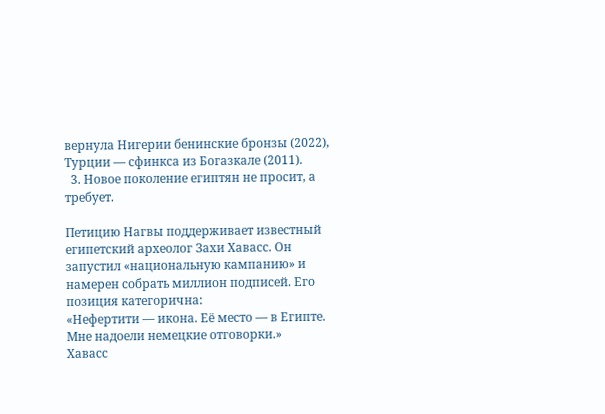вернула Нигерии бенинские бронзы (2022), Турции — сфинкса из Богазкале (2011).
  3. Новое поколение египтян не просит, а требует.

Петицию Нагвы поддерживает известный египетский археолог Захи Хавасс. Он запустил «национальную кампанию» и намерен собрать миллион подписей. Его позиция категорична:
«Нефертити — икона. Её место — в Египте. Мне надоели немецкие отговорки.»
Хавасс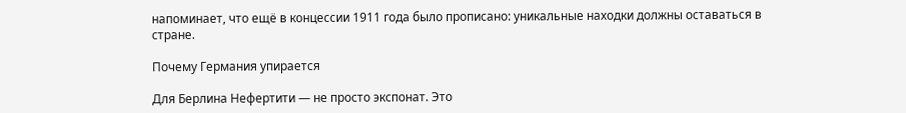напоминает, что ещё в концессии 1911 года было прописано: уникальные находки должны оставаться в стране.

Почему Германия упирается

Для Берлина Нефертити — не просто экспонат. Это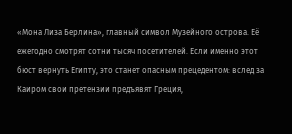«Мона Лиза Берлина», главный символ Музейного острова. Её ежегодно смотрят сотни тысяч посетителей. Если именно этот бюст вернуть Египту, это станет опасным прецедентом: вслед за Каиром свои претензии предъявят Греция,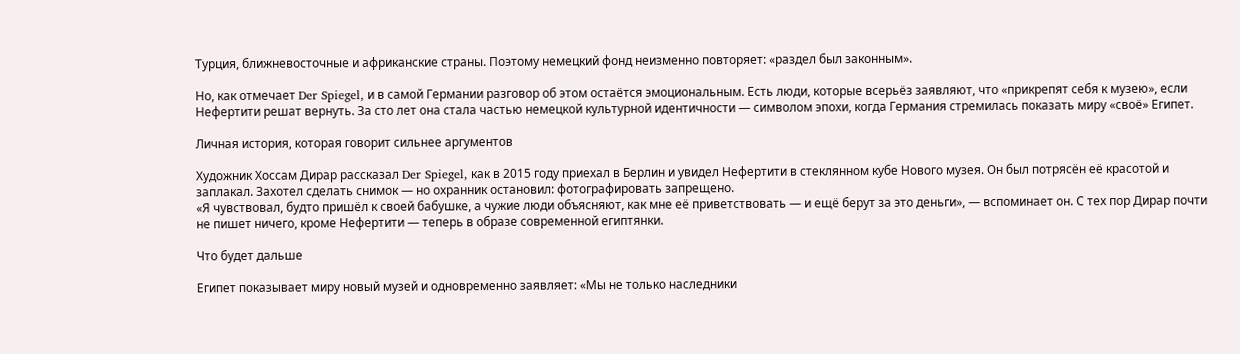Турция, ближневосточные и африканские страны. Поэтому немецкий фонд неизменно повторяет: «раздел был законным».

Но, как отмечает Der Spiegel, и в самой Германии разговор об этом остаётся эмоциональным. Есть люди, которые всерьёз заявляют, что «прикрепят себя к музею», если Нефертити решат вернуть. За сто лет она стала частью немецкой культурной идентичности — символом эпохи, когда Германия стремилась показать миру «своё» Египет.

Личная история, которая говорит сильнее аргументов

Художник Хоссам Дирар рассказал Der Spiegel, как в 2015 году приехал в Берлин и увидел Нефертити в стеклянном кубе Нового музея. Он был потрясён её красотой и заплакал. Захотел сделать снимок — но охранник остановил: фотографировать запрещено.
«Я чувствовал, будто пришёл к своей бабушке, а чужие люди объясняют, как мне её приветствовать — и ещё берут за это деньги», — вспоминает он. С тех пор Дирар почти не пишет ничего, кроме Нефертити — теперь в образе современной египтянки.

Что будет дальше

Египет показывает миру новый музей и одновременно заявляет: «Мы не только наследники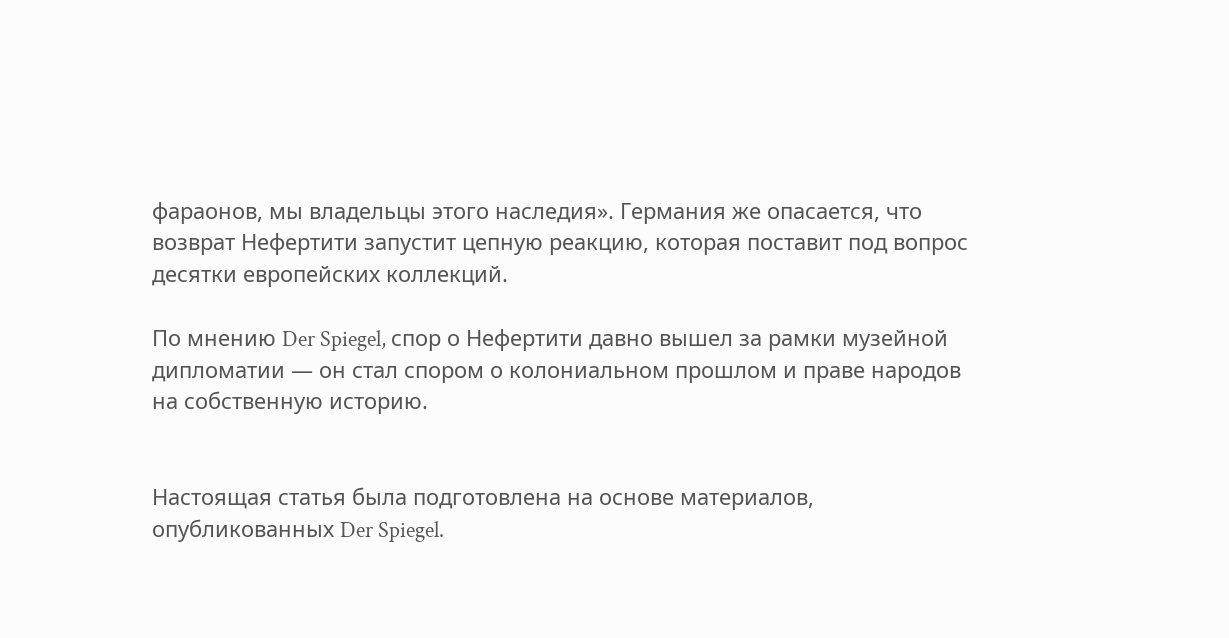фараонов, мы владельцы этого наследия». Германия же опасается, что возврат Нефертити запустит цепную реакцию, которая поставит под вопрос десятки европейских коллекций.

По мнению Der Spiegel, спор о Нефертити давно вышел за рамки музейной дипломатии — он стал спором о колониальном прошлом и праве народов на собственную историю.


Настоящая статья была подготовлена на основе материалов, опубликованных Der Spiegel.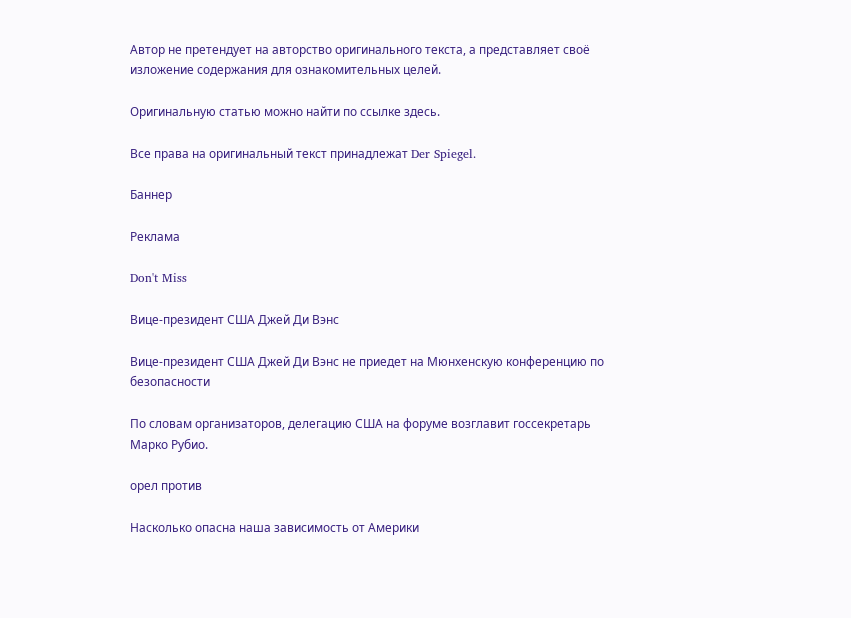Автор не претендует на авторство оригинального текста, а представляет своё изложение содержания для ознакомительных целей.

Оригинальную статью можно найти по ссылке здесь.

Все права на оригинальный текст принадлежат Der Spiegel.

Баннер

Реклама

Don't Miss

Вице-президент США Джей Ди Вэнс

Вице-президент США Джей Ди Вэнс не приедет на Мюнхенскую конференцию по безопасности

По словам организаторов, делегацию США на форуме возглавит госсекретарь Марко Рубио.

орел против

Насколько опасна наша зависимость от Америки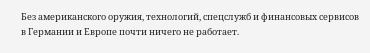Без американского оружия, технологий, спецслужб и финансовых сервисов в Германии и Европе почти ничего не работает.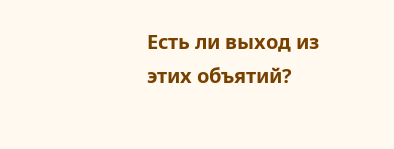Есть ли выход из этих объятий?